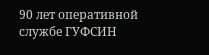90 лет оперативной службе ГУФСИН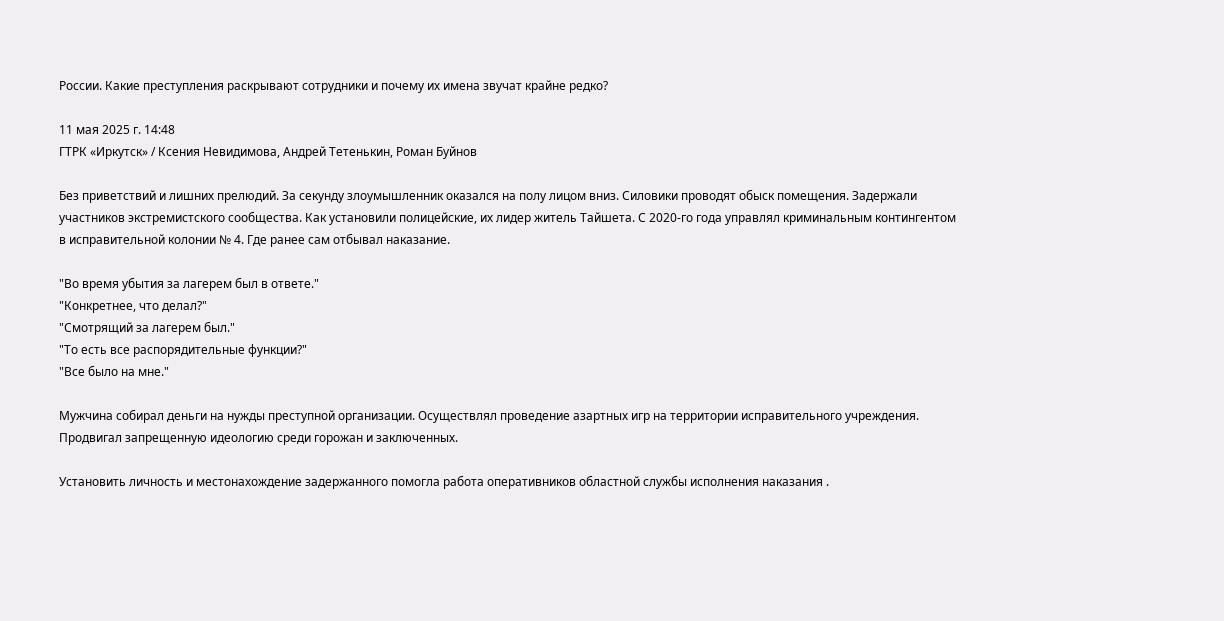России. Какие преступления раскрывают сотрудники и почему их имена звучат крайне редко?

11 мая 2025 г. 14:48
ГТРК «Иркутск» / Ксения Невидимова, Андрей Тетенькин, Роман Буйнов

Без приветствий и лишних прелюдий. За секунду злоумышленник оказался на полу лицом вниз. Силовики проводят обыск помещения. Задержали участников экстремистского сообщества. Как установили полицейские, их лидер житель Тайшета. С 2020-го года управлял криминальным контингентом в исправительной колонии № 4. Где ранее сам отбывал наказание.

"Во время убытия за лагерем был в ответе."
"Конкретнее, что делал?"
"Смотрящий за лагерем был."
"То есть все распорядительные функции?"
"Все было на мне."

Мужчина собирал деньги на нужды преступной организации. Осуществлял проведение азартных игр на территории исправительного учреждения. Продвигал запрещенную идеологию среди горожан и заключенных.

Установить личность и местонахождение задержанного помогла работа оперативников областной службы исполнения наказания .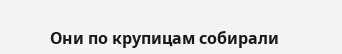Они по крупицам собирали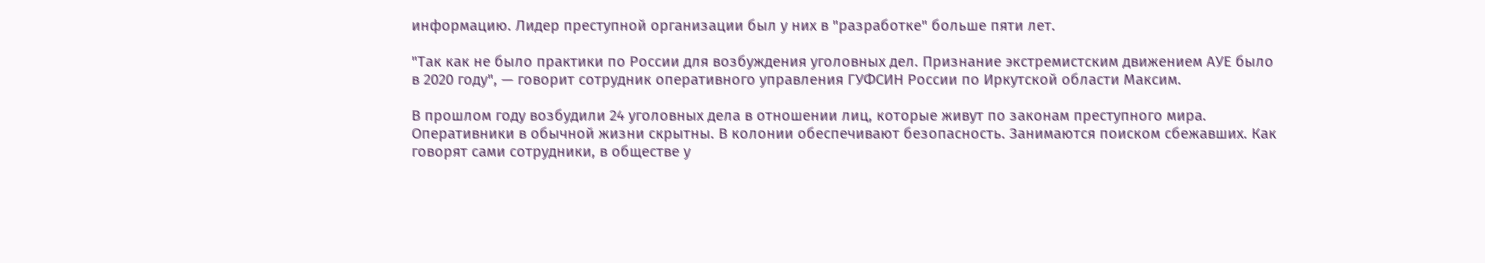информацию. Лидер преступной организации был у них в "разработке" больше пяти лет.

"Так как не было практики по России для возбуждения уголовных дел. Признание экстремистским движением АУЕ было в 2020 году", — говорит сотрудник оперативного управления ГУФСИН России по Иркутской области Максим.

В прошлом году возбудили 24 уголовных дела в отношении лиц, которые живут по законам преступного мира. Оперативники в обычной жизни скрытны. В колонии обеспечивают безопасность. Занимаются поиском сбежавших. Как говорят сами сотрудники, в обществе у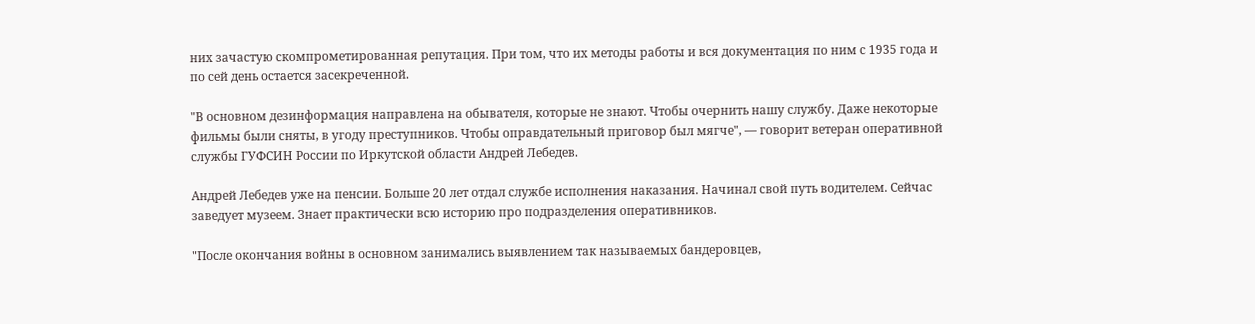них зачастую скомпрометированная репутация. При том, что их методы работы и вся документация по ним с 1935 года и по сей день остается засекреченной.

"В основном дезинформация направлена на обывателя, которые не знают. Чтобы очернить нашу службу. Даже некоторые фильмы были сняты, в угоду преступников. Чтобы оправдательный приговор был мягче", — говорит ветеран оперативной службы ГУФСИН России по Иркутской области Андрей Лебедев.

Андрей Лебедев уже на пенсии. Больше 20 лет отдал службе исполнения наказания. Начинал свой путь водителем. Сейчас заведует музеем. Знает практически всю историю про подразделения оперативников.

"После окончания войны в основном занимались выявлением так называемых бандеровцев,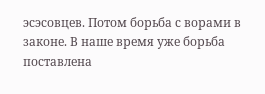эсэсовцев. Потом борьба с ворами в законе. В наше время уже борьба поставлена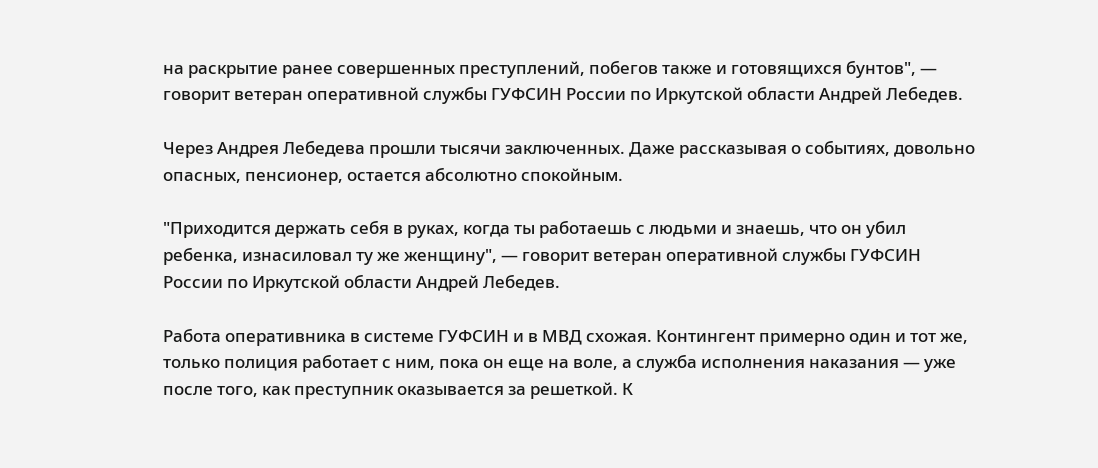на раскрытие ранее совершенных преступлений, побегов также и готовящихся бунтов", — говорит ветеран оперативной службы ГУФСИН России по Иркутской области Андрей Лебедев.

Через Андрея Лебедева прошли тысячи заключенных. Даже рассказывая о событиях, довольно опасных, пенсионер, остается абсолютно спокойным.

"Приходится держать себя в руках, когда ты работаешь с людьми и знаешь, что он убил ребенка, изнасиловал ту же женщину", — говорит ветеран оперативной службы ГУФСИН России по Иркутской области Андрей Лебедев.

Работа оперативника в системе ГУФСИН и в МВД схожая. Контингент примерно один и тот же, только полиция работает с ним, пока он еще на воле, а служба исполнения наказания — уже после того, как преступник оказывается за решеткой. К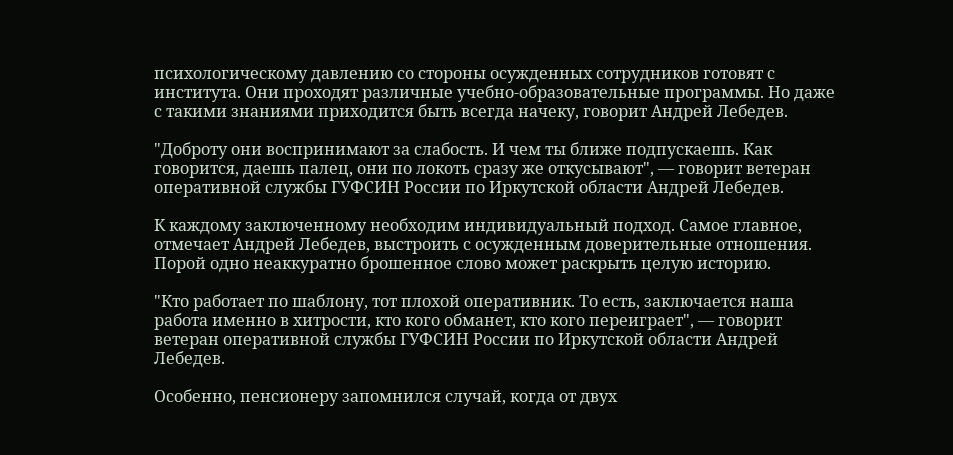психологическому давлению со стороны осужденных сотрудников готовят с института. Они проходят различные учебно-образовательные программы. Но даже с такими знаниями приходится быть всегда начеку, говорит Андрей Лебедев.

"Доброту они воспринимают за слабость. И чем ты ближе подпускаешь. Как говорится, даешь палец, они по локоть сразу же откусывают", — говорит ветеран оперативной службы ГУФСИН России по Иркутской области Андрей Лебедев.

К каждому заключенному необходим индивидуальный подход. Самое главное, отмечает Андрей Лебедев, выстроить с осужденным доверительные отношения. Порой одно неаккуратно брошенное слово может раскрыть целую историю.

"Кто работает по шаблону, тот плохой оперативник. То есть, заключается наша работа именно в хитрости, кто кого обманет, кто кого переиграет", — говорит ветеран оперативной службы ГУФСИН России по Иркутской области Андрей Лебедев.

Особенно, пенсионеру запомнился случай, когда от двух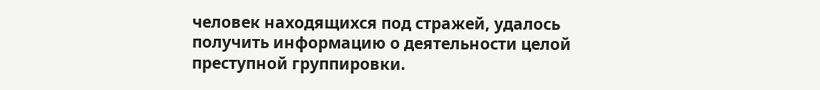человек находящихся под стражей, удалось получить информацию о деятельности целой преступной группировки.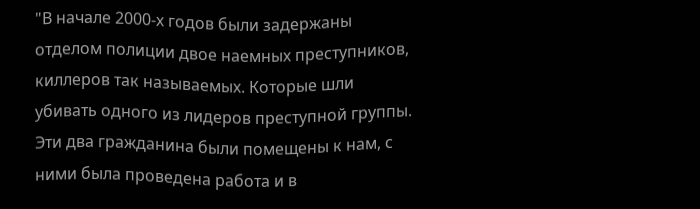"В начале 2000-х годов были задержаны отделом полиции двое наемных преступников, киллеров так называемых. Которые шли убивать одного из лидеров преступной группы. Эти два гражданина были помещены к нам, с ними была проведена работа и в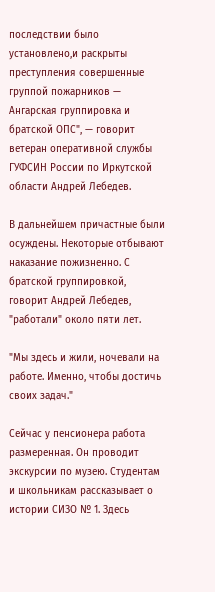последствии было установлено,и раскрыты преступления совершенные группой пожарников — Ангарская группировка и братской ОПС", — говорит ветеран оперативной службы ГУФСИН России по Иркутской области Андрей Лебедев.

В дальнейшем причастные были осуждены. Некоторые отбывают наказание пожизненно. С братской группировкой, говорит Андрей Лебедев, "работали" около пяти лет.

"Мы здесь и жили, ночевали на работе. Именно, чтобы достичь своих задач."

Сейчас у пенсионера работа размеренная. Он проводит экскурсии по музею. Студентам и школьникам рассказывает о истории СИЗО № 1. Здесь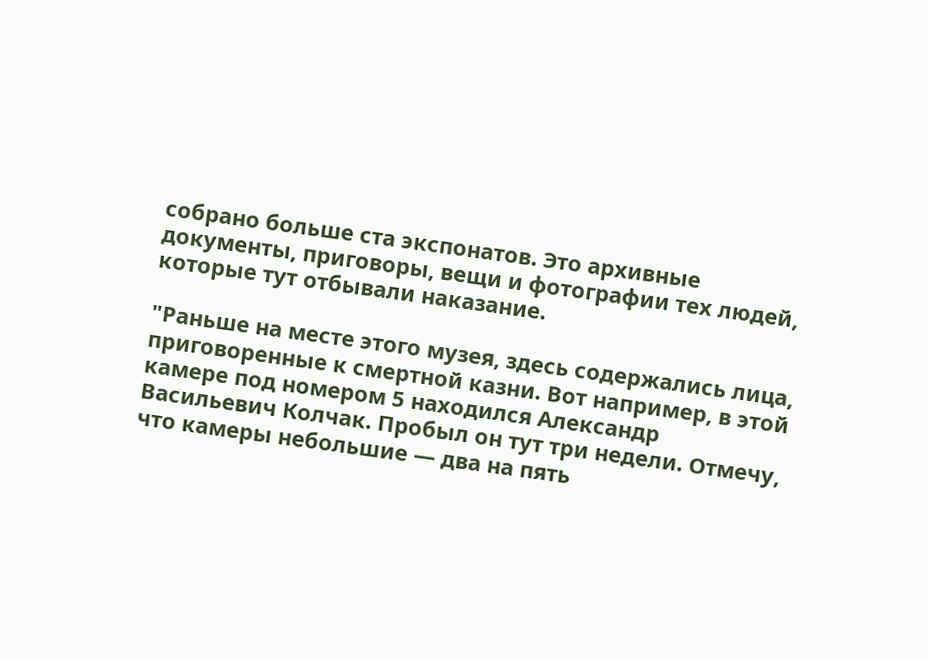собрано больше ста экспонатов. Это архивные документы, приговоры, вещи и фотографии тех людей, которые тут отбывали наказание.

"Раньше на месте этого музея, здесь содержались лица, приговоренные к смертной казни. Вот например, в этой камере под номером 5 находился Александр Васильевич Колчак. Пробыл он тут три недели. Отмечу, что камеры небольшие — два на пять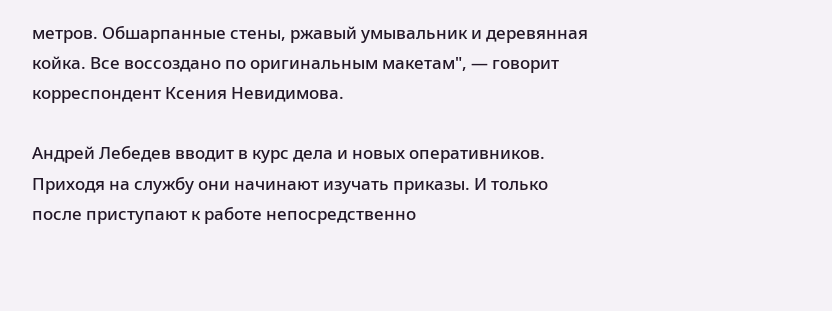метров. Обшарпанные стены, ржавый умывальник и деревянная койка. Все воссоздано по оригинальным макетам", — говорит корреспондент Ксения Невидимова.

Андрей Лебедев вводит в курс дела и новых оперативников. Приходя на службу они начинают изучать приказы. И только после приступают к работе непосредственно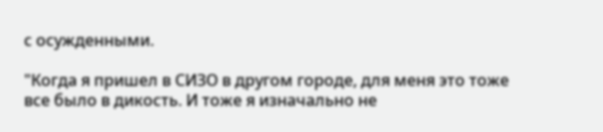с осужденными.

"Когда я пришел в СИЗО в другом городе, для меня это тоже все было в дикость. И тоже я изначально не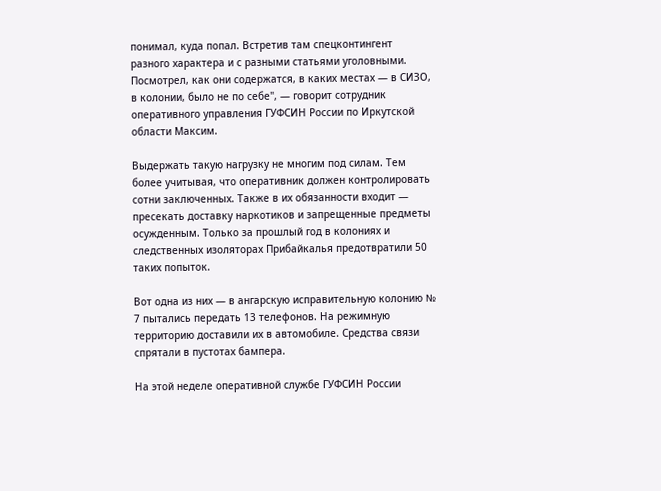понимал, куда попал. Встретив там спецконтингент разного характера и с разными статьями уголовными. Посмотрел, как они содержатся, в каких местах — в СИЗО, в колонии, было не по себе", — говорит сотрудник оперативного управления ГУФСИН России по Иркутской области Максим.

Выдержать такую нагрузку не многим под силам. Тем более учитывая, что оперативник должен контролировать сотни заключенных. Также в их обязанности входит — пресекать доставку наркотиков и запрещенные предметы осужденным. Только за прошлый год в колониях и следственных изоляторах Прибайкалья предотвратили 50 таких попыток.

Вот одна из них — в ангарскую исправительную колонию № 7 пытались передать 13 телефонов. На режимную территорию доставили их в автомобиле. Средства связи спрятали в пустотах бампера.

На этой неделе оперативной службе ГУФСИН России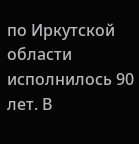по Иркутской области исполнилось 90 лет. В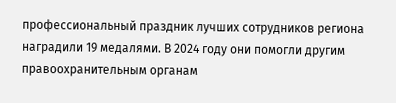профессиональный праздник лучших сотрудников региона наградили 19 медалями. В 2024 году они помогли другим правоохранительным органам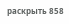раскрыть 858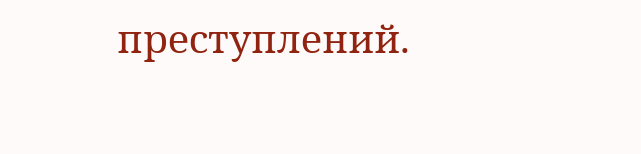преступлений.